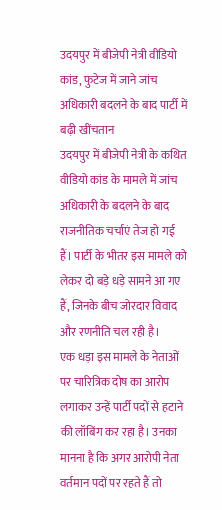उदयपुर में बीजेपी नेत्री वीडियो कांड, फुटेज में जाने जांच अधिकारी बदलने के बाद पार्टी में बढ़ी खींचतान
उदयपुर में बीजेपी नेत्री के कथित वीडियो कांड के मामले में जांच अधिकारी के बदलने के बाद राजनीतिक चर्चाएं तेज हो गई हैं। पार्टी के भीतर इस मामले को लेकर दो बड़े धड़े सामने आ गए हैं, जिनके बीच जोरदार विवाद और रणनीति चल रही है।
एक धड़ा इस मामले के नेताओं पर चारित्रिक दोष का आरोप लगाकर उन्हें पार्टी पदों से हटाने की लॉबिंग कर रहा है। उनका मानना है कि अगर आरोपी नेता वर्तमान पदों पर रहते हैं तो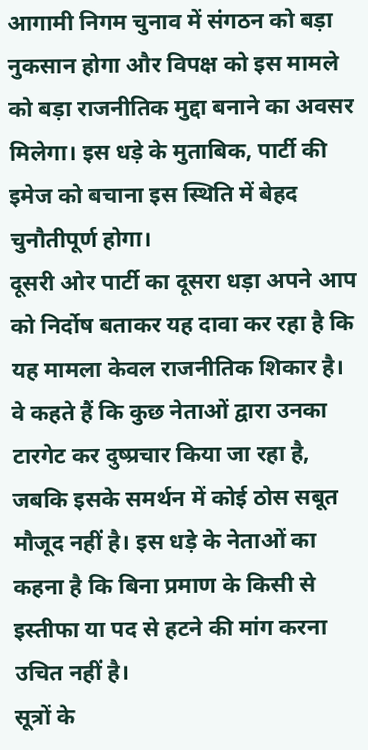आगामी निगम चुनाव में संगठन को बड़ा नुकसान होगा और विपक्ष को इस मामले को बड़ा राजनीतिक मुद्दा बनाने का अवसर मिलेगा। इस धड़े के मुताबिक, पार्टी की इमेज को बचाना इस स्थिति में बेहद चुनौतीपूर्ण होगा।
दूसरी ओर पार्टी का दूसरा धड़ा अपने आप को निर्दोष बताकर यह दावा कर रहा है कि यह मामला केवल राजनीतिक शिकार है। वे कहते हैं कि कुछ नेताओं द्वारा उनका टारगेट कर दुष्प्रचार किया जा रहा है, जबकि इसके समर्थन में कोई ठोस सबूत मौजूद नहीं है। इस धड़े के नेताओं का कहना है कि बिना प्रमाण के किसी से इस्तीफा या पद से हटने की मांग करना उचित नहीं है।
सूत्रों के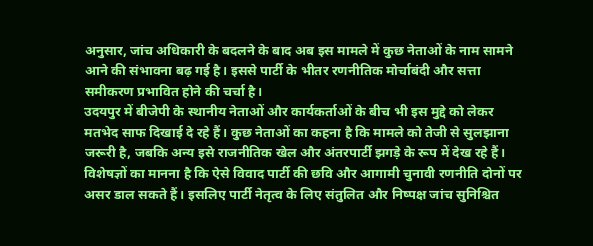अनुसार, जांच अधिकारी के बदलने के बाद अब इस मामले में कुछ नेताओं के नाम सामने आने की संभावना बढ़ गई है। इससे पार्टी के भीतर रणनीतिक मोर्चाबंदी और सत्ता समीकरण प्रभावित होने की चर्चा है।
उदयपुर में बीजेपी के स्थानीय नेताओं और कार्यकर्ताओं के बीच भी इस मुद्दे को लेकर मतभेद साफ दिखाई दे रहे हैं। कुछ नेताओं का कहना है कि मामले को तेजी से सुलझाना जरूरी है, जबकि अन्य इसे राजनीतिक खेल और अंतरपार्टी झगड़े के रूप में देख रहे हैं।
विशेषज्ञों का मानना है कि ऐसे विवाद पार्टी की छवि और आगामी चुनावी रणनीति दोनों पर असर डाल सकते हैं। इसलिए पार्टी नेतृत्व के लिए संतुलित और निष्पक्ष जांच सुनिश्चित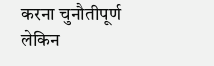करना चुनौतीपूर्ण लेकिन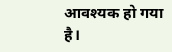आवश्यक हो गया है।